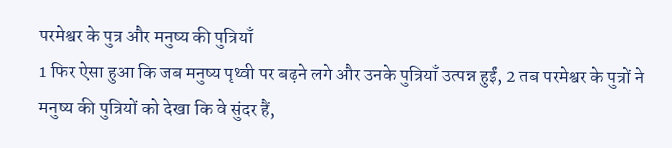परमेश्वर के पुत्र और मनुष्य की पुत्रियाँ
1 फिर ऐसा हुआ कि जब मनुष्य पृथ्वी पर बढ़ने लगे और उनके पुत्रियाँ उत्पन्न हुईं, 2 तब परमेश्वर के पुत्रों ने मनुष्य की पुत्रियों को देखा कि वे सुंदर हैं,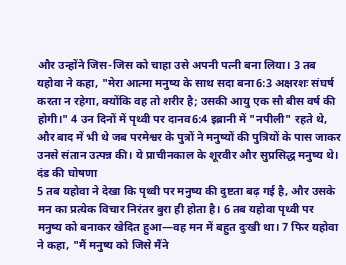और उन्होंने जिस-जिस को चाहा उसे अपनी पत्नी बना लिया। 3 तब यहोवा ने कहा, "मेरा आत्मा मनुष्य के साथ सदा बना6:3 अक्षरशः संघर्ष करता न रहेगा, क्योंकि वह तो शरीर है; उसकी आयु एक सौ बीस वर्ष की होगी।" 4 उन दिनों में पृथ्वी पर दानव6:4 इब्रानी में "नपीली" रहते थे, और बाद में भी थे जब परमेश्वर के पुत्रों ने मनुष्यों की पुत्रियों के पास जाकर उनसे संतान उत्पन्न की। ये प्राचीनकाल के शूरवीर और सुप्रसिद्ध मनुष्य थे।
दंड की घोषणा
5 तब यहोवा ने देखा कि पृथ्वी पर मनुष्य की दुष्टता बढ़ गई है, और उसके मन का प्रत्येक विचार निरंतर बुरा ही होता है। 6 तब यहोवा पृथ्वी पर मनुष्य को बनाकर खेदित हुआ—वह मन में बहुत दुःखी था। 7 फिर यहोवा ने कहा, "मैं मनुष्य को जिसे मैंने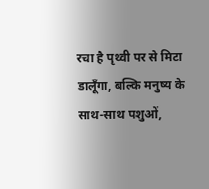रचा है पृथ्वी पर से मिटा डालूँगा, बल्कि मनुष्य के साथ-साथ पशुओं,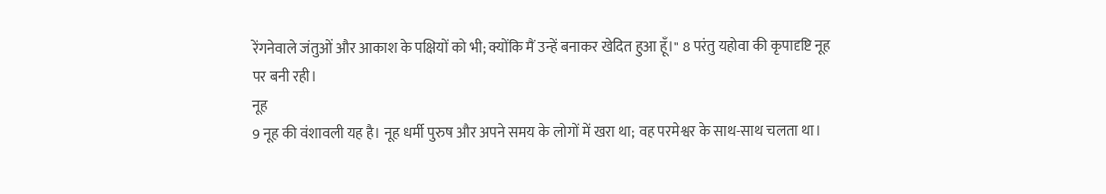रेंगनेवाले जंतुओं और आकाश के पक्षियों को भी; क्योंकि मैं उन्हें बनाकर खेदित हुआ हूँ।" 8 परंतु यहोवा की कृपादृष्टि नूह पर बनी रही।
नूह
9 नूह की वंशावली यह है। नूह धर्मी पुरुष और अपने समय के लोगों में खरा था; वह परमेश्वर के साथ-साथ चलता था।